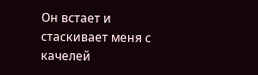Он встает и стаскивает меня с качелей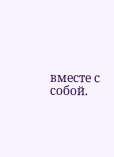вместе с собой.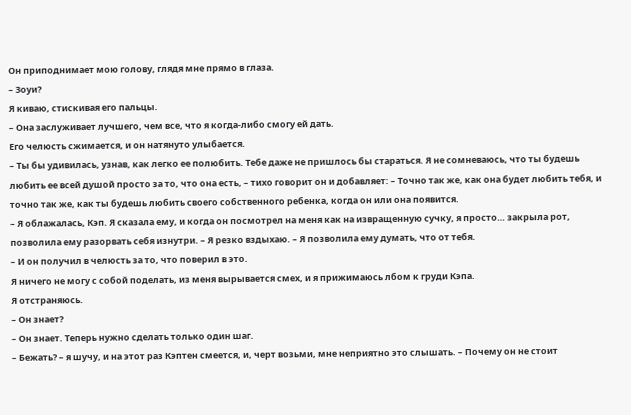Он приподнимает мою голову, глядя мне прямо в глаза.
– Зоуи?
Я киваю, стискивая его пальцы.
– Она заслуживает лучшего, чем все, что я когда-либо смогу ей дать.
Его челюсть сжимается, и он натянуто улыбается.
– Ты бы удивилась, узнав, как легко ее полюбить. Тебе даже не пришлось бы стараться. Я не сомневаюсь, что ты будешь любить ее всей душой просто за то, что она есть, – тихо говорит он и добавляет: – Точно так же, как она будет любить тебя, и точно так же, как ты будешь любить своего собственного ребенка, когда он или она появится.
– Я облажалась, Кэп. Я сказала ему, и когда он посмотрел на меня как на извращенную сучку, я просто… закрыла рот, позволила ему разорвать себя изнутри. – Я резко вздыхаю. – Я позволила ему думать, что от тебя.
– И он получил в челюсть за то, что поверил в это.
Я ничего не могу с собой поделать, из меня вырывается смех, и я прижимаюсь лбом к груди Кэпа.
Я отстраняюсь.
– Он знает?
– Он знает. Теперь нужно сделать только один шаг.
– Бежать? – я шучу, и на этот раз Кэптен смеется, и, черт возьми, мне неприятно это слышать. – Почему он не стоит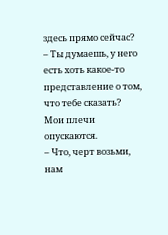здесь прямо сейчас?
– Ты думаешь, у него есть хоть какое-то представление о том, что тебе сказать?
Мои плечи опускаются.
– Что, черт возьми, нам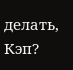делать, Кэп?